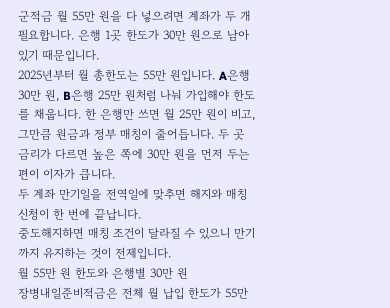군적금 월 55만 원을 다 넣으려면 계좌가 두 개 필요합니다. 은행 1곳 한도가 30만 원으로 남아 있기 때문입니다.
2025년부터 월 총한도는 55만 원입니다. A은행 30만 원, B은행 25만 원처럼 나눠 가입해야 한도를 채웁니다. 한 은행만 쓰면 월 25만 원이 비고, 그만큼 원금과 정부 매칭이 줄어듭니다. 두 곳 금리가 다르면 높은 쪽에 30만 원을 먼저 두는 편이 이자가 큽니다.
두 계좌 만기일을 전역일에 맞추면 해지와 매칭 신청이 한 번에 끝납니다.
중도해지하면 매칭 조건이 달라질 수 있으니 만기까지 유지하는 것이 전제입니다.
월 55만 원 한도와 은행별 30만 원
장병내일준비적금은 전체 월 납입 한도가 55만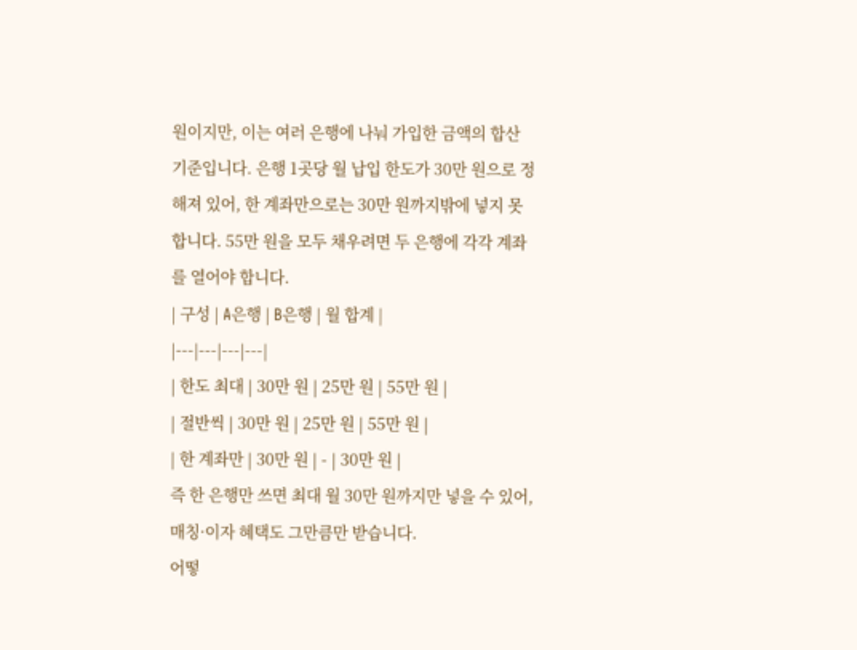원이지만, 이는 여러 은행에 나눠 가입한 금액의 합산 기준입니다. 은행 1곳당 월 납입 한도가 30만 원으로 정해져 있어, 한 계좌만으로는 30만 원까지밖에 넣지 못합니다. 55만 원을 모두 채우려면 두 은행에 각각 계좌를 열어야 합니다.
| 구성 | A은행 | B은행 | 월 합계 |
|---|---|---|---|
| 한도 최대 | 30만 원 | 25만 원 | 55만 원 |
| 절반씩 | 30만 원 | 25만 원 | 55만 원 |
| 한 계좌만 | 30만 원 | - | 30만 원 |
즉 한 은행만 쓰면 최대 월 30만 원까지만 넣을 수 있어, 매칭·이자 혜택도 그만큼만 받습니다.
어떻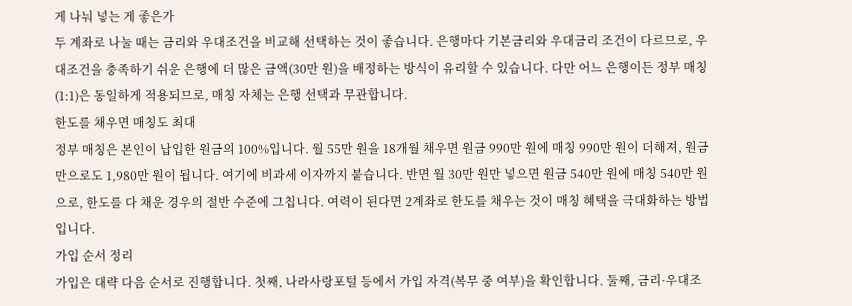게 나눠 넣는 게 좋은가
두 계좌로 나눌 때는 금리와 우대조건을 비교해 선택하는 것이 좋습니다. 은행마다 기본금리와 우대금리 조건이 다르므로, 우대조건을 충족하기 쉬운 은행에 더 많은 금액(30만 원)을 배정하는 방식이 유리할 수 있습니다. 다만 어느 은행이든 정부 매칭(1:1)은 동일하게 적용되므로, 매칭 자체는 은행 선택과 무관합니다.
한도를 채우면 매칭도 최대
정부 매칭은 본인이 납입한 원금의 100%입니다. 월 55만 원을 18개월 채우면 원금 990만 원에 매칭 990만 원이 더해져, 원금만으로도 1,980만 원이 됩니다. 여기에 비과세 이자까지 붙습니다. 반면 월 30만 원만 넣으면 원금 540만 원에 매칭 540만 원으로, 한도를 다 채운 경우의 절반 수준에 그칩니다. 여력이 된다면 2계좌로 한도를 채우는 것이 매칭 혜택을 극대화하는 방법입니다.
가입 순서 정리
가입은 대략 다음 순서로 진행합니다. 첫째, 나라사랑포털 등에서 가입 자격(복무 중 여부)을 확인합니다. 둘째, 금리·우대조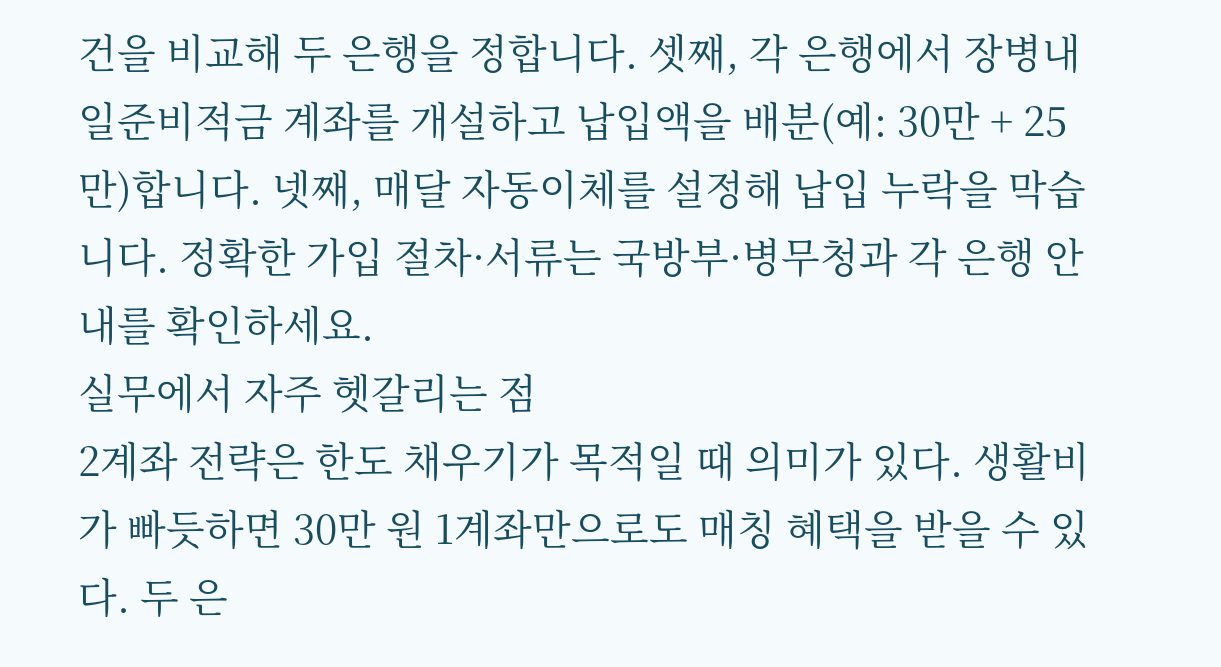건을 비교해 두 은행을 정합니다. 셋째, 각 은행에서 장병내일준비적금 계좌를 개설하고 납입액을 배분(예: 30만 + 25만)합니다. 넷째, 매달 자동이체를 설정해 납입 누락을 막습니다. 정확한 가입 절차·서류는 국방부·병무청과 각 은행 안내를 확인하세요.
실무에서 자주 헷갈리는 점
2계좌 전략은 한도 채우기가 목적일 때 의미가 있다. 생활비가 빠듯하면 30만 원 1계좌만으로도 매칭 혜택을 받을 수 있다. 두 은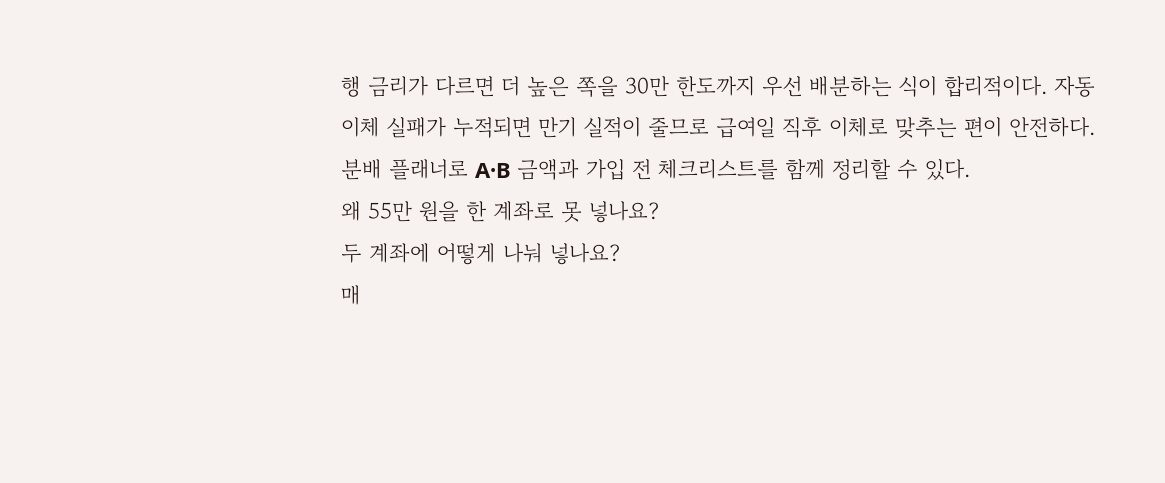행 금리가 다르면 더 높은 쪽을 30만 한도까지 우선 배분하는 식이 합리적이다. 자동이체 실패가 누적되면 만기 실적이 줄므로 급여일 직후 이체로 맞추는 편이 안전하다. 분배 플래너로 A·B 금액과 가입 전 체크리스트를 함께 정리할 수 있다.
왜 55만 원을 한 계좌로 못 넣나요?
두 계좌에 어떻게 나눠 넣나요?
매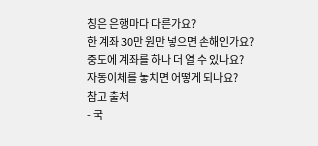칭은 은행마다 다른가요?
한 계좌 30만 원만 넣으면 손해인가요?
중도에 계좌를 하나 더 열 수 있나요?
자동이체를 놓치면 어떻게 되나요?
참고 출처
- 국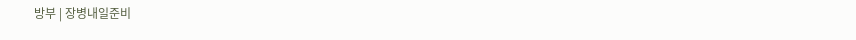방부 | 장병내일준비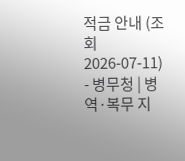적금 안내 (조회 2026-07-11)
- 병무청 | 병역·복무 지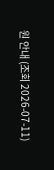원 안내 (조회 2026-07-11)